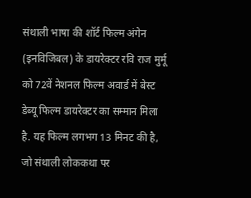संथाली भाषा की शॉर्ट फिल्म अंगेन (इनविजिबल) के डायरेक्टर रवि राज मुर्मू को 72वें नेशनल फिल्म अवार्ड में बेस्ट डेब्यू फिल्म डायरेक्टर का सम्मान मिला है. यह फिल्म लगभग 13 मिनट की है, जो संथाली लोककथा पर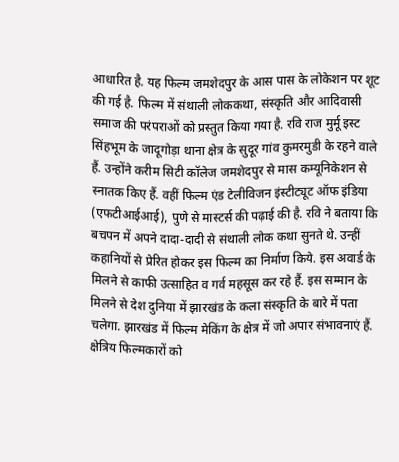आधारित है. यह फिल्म जमशेदपुर के आस पास के लोकेशन पर शूट की गई है. फिल्म में संथाली लोककथा, संस्कृति और आदिवासी समाज की परंपराओं को प्रस्तुत किया गया है. रवि राज मुर्मू इस्ट सिंहभूम के जादूगोड़ा थाना क्षेत्र के सुदूर गांव कुमरमुडी के रहने वाले हैं. उन्होंने करीम सिटी कॉलेज जमशेदपुर से मास कम्यूनिकेशन से स्नातक किए हैं. वहीं फिल्म एंड टेलीविजन इंस्टीट्यूट ऑफ इंडिया (एफटीआईआई), पुणे से मास्टर्स की पढ़ाई की है. रवि ने बताया कि बचपन में अपने दादा-दादी से संथाली लोक कथा सुनते थे. उन्हीं कहानियों से प्रेरित होकर इस फिल्म का निर्माण किये. इस अवार्ड के मिलने से काफी उत्साहित व गर्व महसूस कर रहे हैं. इस सम्मान के मिलने से देश दुनिया में झारखंड के कला संस्कृति के बारे में पता चलेगा. झारखंड में फिल्म मेकिंग के क्षेत्र में जो अपार संभावनाएं हैं. क्षेत्रिय फिल्मकारों को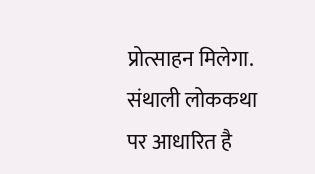प्रोत्साहन मिलेगा.
संथाली लोककथा पर आधारित है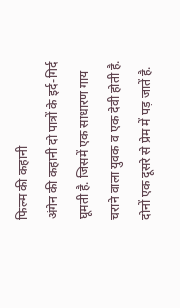फिल्म की कहानी
अंगेन की कहानी दो पात्रों के इर्द-गिर्द घूमती है. जिसमें एक साधारण गाय चराने वाला युवक व एक देवी होती है. दोनों एक दूसरे से प्रेम में पड़ जातें है.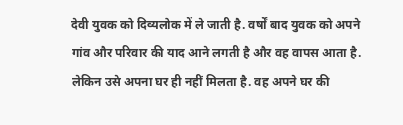देवी युवक को दिव्यलोक में ले जाती है. वर्षों बाद युवक को अपने गांव और परिवार की याद आने लगती है और वह वापस आता है. लेकिन उसे अपना घर ही नहीं मिलता है. वह अपने घर की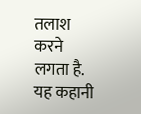तलाश करने लगता है. यह कहानी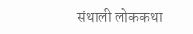संथाली लोककथा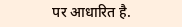पर आधारित है.